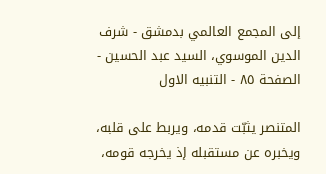إلى المجمع العالمي بدمشق - شرف الدين الموسوي، السيد عبد الحسين - الصفحة ٨٥ - التنبيه الاول

المتنصر يثبّت قدمه، ويربط على قلبه، ويخبره عن مستقبله إذ يخرجه قومه،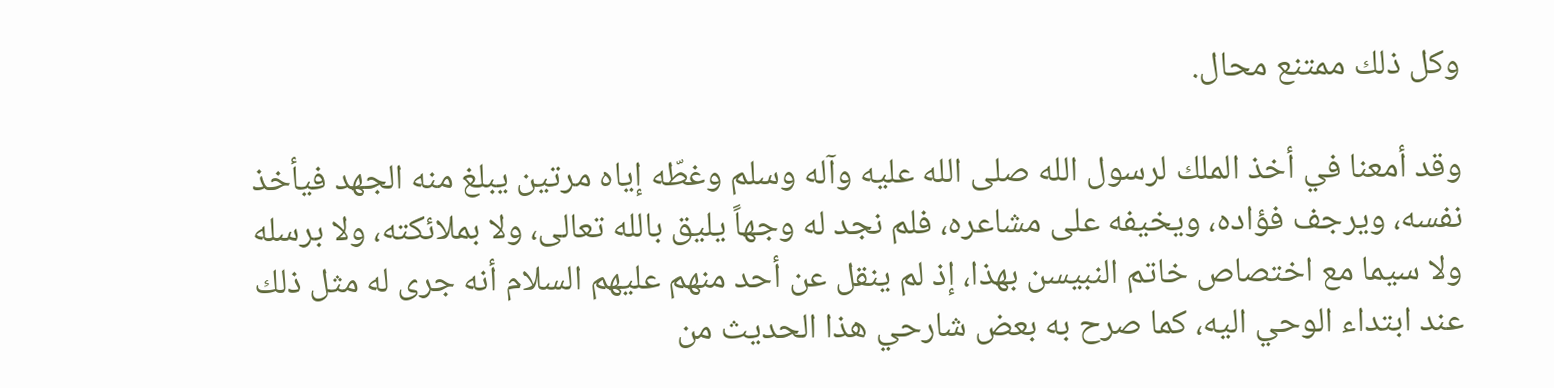وكل ذلك ممتنع محال.

وقد أمعنا في أخذ الملك لرسول الله صلى الله عليه وآله وسلم وغطّه إياه مرتين يبلغ منه الجهد فيأخذ نفسه، ويرجف فؤاده، ويخيفه على مشاعره، فلم نجد له وجهاً يليق بالله تعالى، ولا بملائكته، ولا برسله ولا سيما مع اختصاص خاتم النبيسن بهذا، إذ لم ينقل عن أحد منهم عليهم السلام أنه جرى له مثل ذلك عند ابتداء الوحي اليه، كما صرح به بعض شارحي هذا الحديث من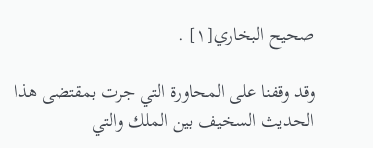صحيح البخاري[١] .

وقد وقفنا على المحاورة التي جرت بمقتضى هذا الحديث السخيف بين الملك والتي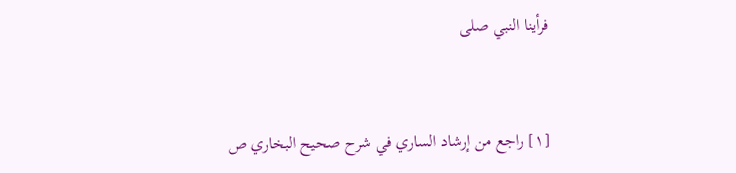فرأينا النبي صلى


[١] راجع من إرشاد الساري في شرح صحيح البخاري ص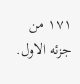١٧١ من جزئه الاول.